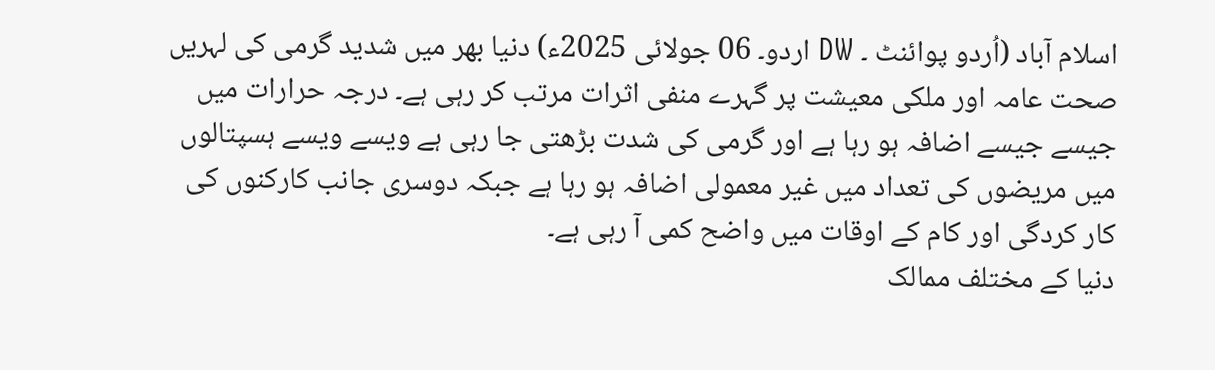اسلام آباد (اُردو پوائنٹ ۔ DW اردو۔ 06 جولائی 2025ء) دنیا بھر میں شدید گرمی کی لہریں صحت عامہ اور ملکی معیشت پر گہرے منفی اثرات مرتب کر رہی ہے۔ درجہ حرارات میں جیسے جیسے اضافہ ہو رہا ہے اور گرمی کی شدت بڑھتی جا رہی ہے ویسے ویسے ہسپتالوں میں مریضوں کی تعداد میں غیر معمولی اضافہ ہو رہا ہے جبکہ دوسری جانب کارکنوں کی کار کردگی اور کام کے اوقات میں واضح کمی آ رہی ہے۔
دنیا کے مختلف ممالک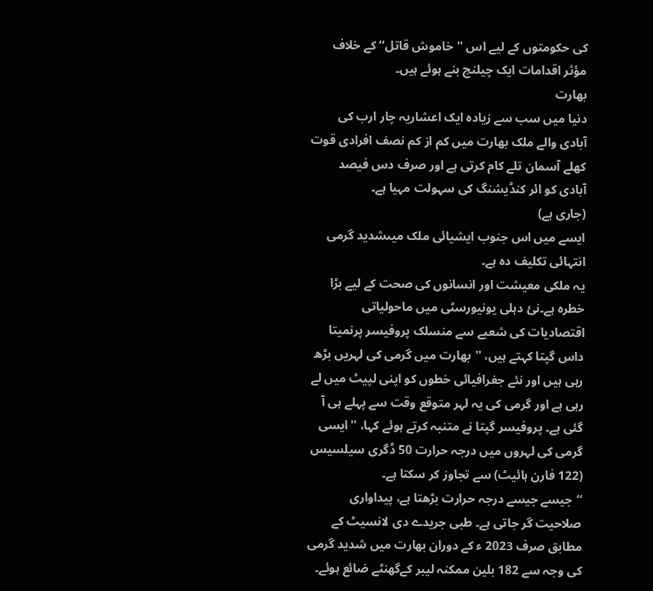کی حکومتوں کے لیے اس ''خاموش قاتل‘‘ کے خلاف مؤثر اقدامات ایک چیلنج بنے ہوئے ہیں۔
بھارت
دنیا میں سب سے زیادہ ایک اعشاریہ چار ارب کی آبادی والے ملک بھارت میں کم از کم نصف افرادی قوت کھلے آسمان تلے کام کرتی ہے اور صرف دس فیصد آبادی کو ائر کنڈیشنگ کی سہولت مہیا ہے۔
(جاری ہے)
ایسے میں اس جنوب ایشیائی ملک میںشدید گرمی انتہائی تکلیف دہ ہے۔
یہ ملکی معیشت اور انسانوں کی صحت کے لیے بڑا خطرہ ہے۔نئ دہلی یونیورسٹی میں ماحولیاتی اقتصادیات کی شعبے سے منسلک پروفیسر پرنمیتا داس گپتا کہتے ہیں، ''بھارت میں گرمی کی لہریں بڑھ رہی ہیں اور نئے جغرافیائی خطوں کو اپنی لپیٹ میں لے رہی ہے اور گرمی کی یہ لہر متوقع وقت سے پہلے ہی آ گئی ہے۔ پروفیسر گپتا نے متنبہ کرتے ہوئے کہا، ''ایسی گرمی کی لہروں میں درجہ حرارت 50 ڈگری سیلسیس (122 فارن ہائیٹ) سے تجاوز کر سکتا ہے۔
‘‘جیسے جیسے درجہ حرارت بڑھتا ہے، پیداواری صلاحیت گر جاتی ہے۔ طبی جریدے دی لانسیٹ کے مطابق صرف 2023 ء کے دوران بھارت میں شدید گرمی کی وجہ سے 182 بلین ممکنہ لیبر کےگھنٹے ضائع ہوئے۔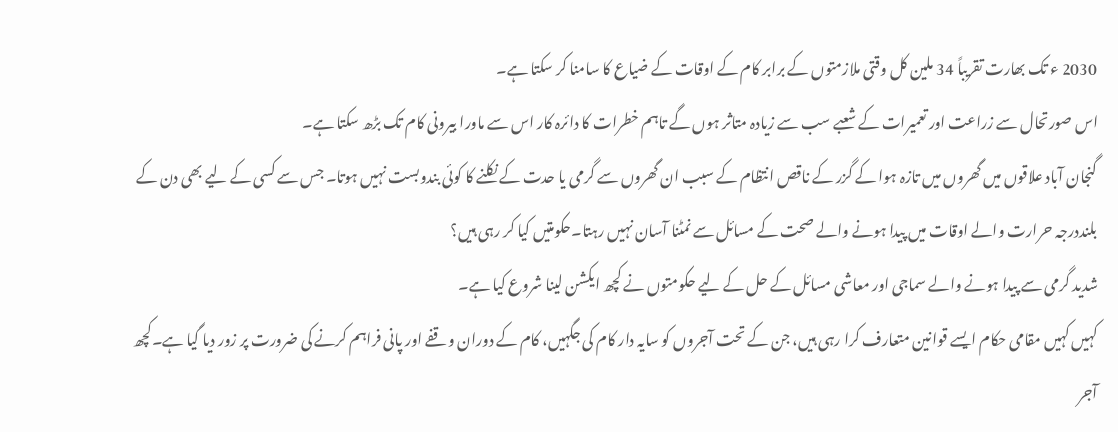2030 ء تک بھارت تقریباً 34 ملین کل وقتی ملازمتوں کے برابر کام کے اوقات کے ضیاع کا سامنا کر سکتا ہے۔
اس صورتحال سے زراعت اور تعمیرات کے شعبے سب سے زیادہ متاثر ہوں گے تاہم خطرات کا دائرہ کار اس سے ماورا بیرونی کام تک بڑھ سکتا ہے۔
گنجان آباد علاقوں میں گھروں میں تازہ ہوا کے گزر کے ناقص انتظام کے سبب ان گھروں سے گرمی یا حدت کے نکلنے کا کوئی بندوبست نہیں ہوتا۔ جس سے کسی کے لیے بھی دن کے بلنددرجہ حرارت والے اوقات میں پیدا ہونے والے صحت کے مسائل سے نمٹنا آسان نہیں رہتا۔حکومتیں کیا کر رہی ہیں؟
شدید گرمی سے پیدا ہونے والے سماجی اور معاشی مسائل کے حل کے لیے حکومتوں نے کچھ ایکشن لینا شروع کیا ہے۔
کہیں کہیں مقامی حکام ایسے قوانین متعارف کرا رہی ہیں، جن کے تحت آجروں کو سایہ دار کام کی جگہیں، کام کے دوران وقفے اور پانی فراہم کرنے کی ضرورت پر زور دیا گیا ہے۔کچھ آجر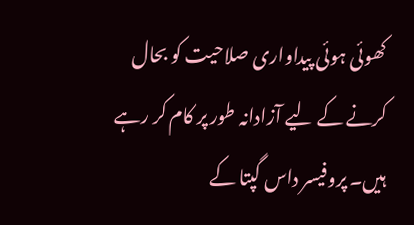کھوئی ہوئی پیداواری صلاحیت کو بحال کرنے کے لیے آزادانہ طور پر کام کر رہے ہیں۔ پروفیسر داس گپتا کے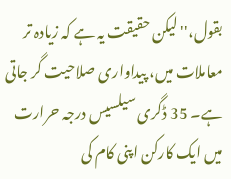بقول،''لیکن حقیقت یہ ہے کہ زیادہ تر معاملات میں، پیداواری صلاحیت گر جاتی ہے۔ 35 ڈگری سیلسیس درجہ حرارت میں ایک کارکن اپنی کام کی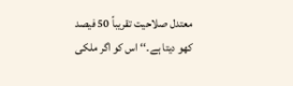معتدل صلاحیت تقریباً 50 فیصد کھو دیتا ہے۔‘‘ اس کو اگر ملکی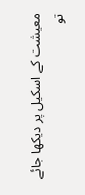معیشت کے اسکیل پر دیکھا جائے تو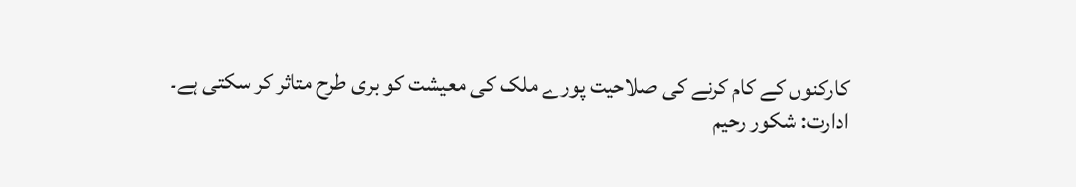کارکنوں کے کام کرنے کی صلاحیت پورے ملک کی معیشت کو بری طرح متاثر کر سکتی ہے۔
ادارت: شکور رحیم